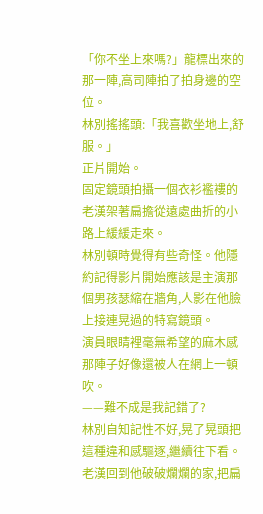「你不坐上來嗎?」龍標出來的那一陣,高司陣拍了拍身邊的空位。
林別搖搖頭:「我喜歡坐地上,舒服。」
正片開始。
固定鏡頭拍攝一個衣衫襤褸的老漢架著扁擔從遠處曲折的小路上緩緩走來。
林別頓時覺得有些奇怪。他隱約記得影片開始應該是主演那個男孩瑟縮在牆角,人影在他臉上接連晃過的特寫鏡頭。
演員眼睛裡毫無希望的麻木感那陣子好像還被人在網上一頓吹。
——難不成是我記錯了?
林別自知記性不好,晃了晃頭把這種違和感驅逐,繼續往下看。
老漢回到他破破爛爛的家,把扁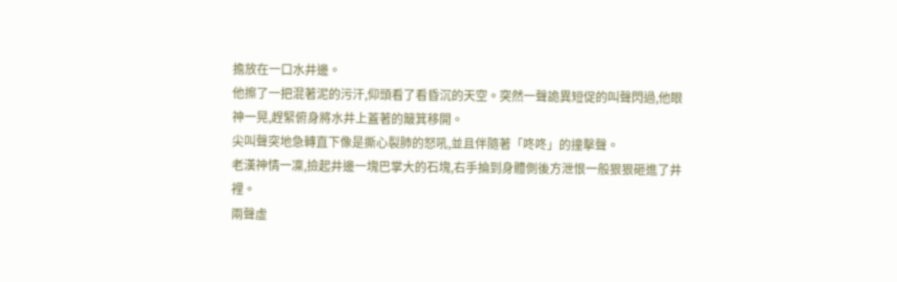擔放在一口水井邊。
他擦了一把混著泥的污汗,仰頭看了看昏沉的天空。突然一聲詭異短促的叫聲閃過,他眼神一晃,趕緊俯身將水井上蓋著的簸箕移開。
尖叫聲突地急轉直下像是撕心裂肺的怒吼,並且伴隨著「咚咚」的撞擊聲。
老漢神情一凜,撿起井邊一塊巴掌大的石塊,右手掄到身體側後方泄恨一般狠狠砸進了井裡。
兩聲虛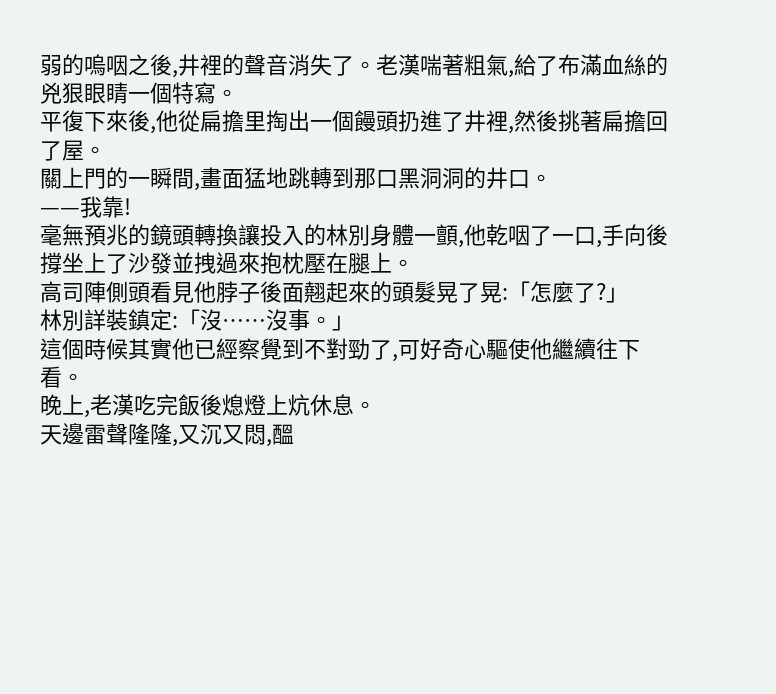弱的嗚咽之後,井裡的聲音消失了。老漢喘著粗氣,給了布滿血絲的兇狠眼睛一個特寫。
平復下來後,他從扁擔里掏出一個饅頭扔進了井裡,然後挑著扁擔回了屋。
關上門的一瞬間,畫面猛地跳轉到那口黑洞洞的井口。
——我靠!
毫無預兆的鏡頭轉換讓投入的林別身體一顫,他乾咽了一口,手向後撐坐上了沙發並拽過來抱枕壓在腿上。
高司陣側頭看見他脖子後面翹起來的頭髮晃了晃:「怎麼了?」
林別詳裝鎮定:「沒……沒事。」
這個時候其實他已經察覺到不對勁了,可好奇心驅使他繼續往下看。
晚上,老漢吃完飯後熄燈上炕休息。
天邊雷聲隆隆,又沉又悶,醞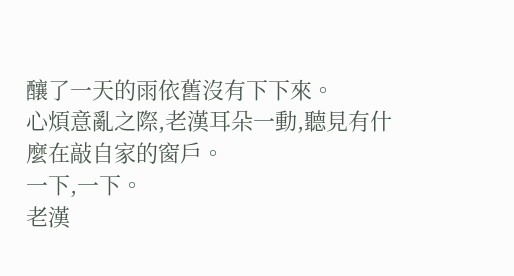釀了一天的雨依舊沒有下下來。
心煩意亂之際,老漢耳朵一動,聽見有什麼在敲自家的窗戶。
一下,一下。
老漢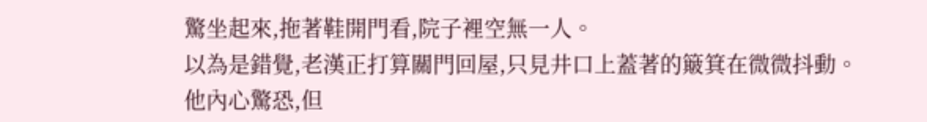驚坐起來,拖著鞋開門看,院子裡空無一人。
以為是錯覺,老漢正打算關門回屋,只見井口上蓋著的簸箕在微微抖動。
他內心驚恐,但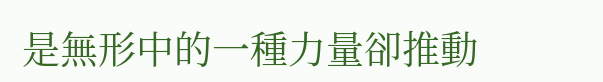是無形中的一種力量卻推動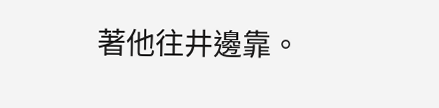著他往井邊靠。